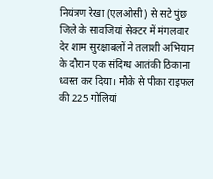नियंत्रण रेखा (एलओसी) से सटे पुंछ जिले के सावजियां सेक्टर में मंगलवार देर शाम सुरक्षाबलों ने तलाशी अभियान के दौरान एक संदिग्ध आतंकी ठिकाना ध्वस्त कर दिया। मौके से पीका राइफल की 225 गोलियां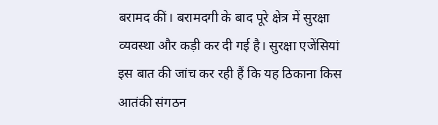बरामद कीं। बरामदगी के बाद पूरे क्षेत्र में सुरक्षा व्यवस्था और कड़ी कर दी गई है। सुरक्षा एजेंसियां इस बात की जांच कर रही हैं कि यह ठिकाना किस आतंकी संगठन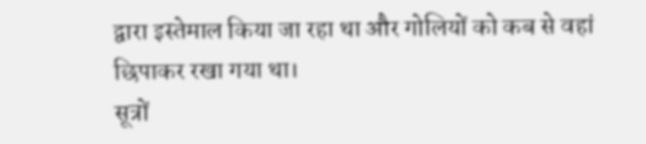द्वारा इस्तेमाल किया जा रहा था और गोलियों को कब से वहां छिपाकर रखा गया था।
सूत्रों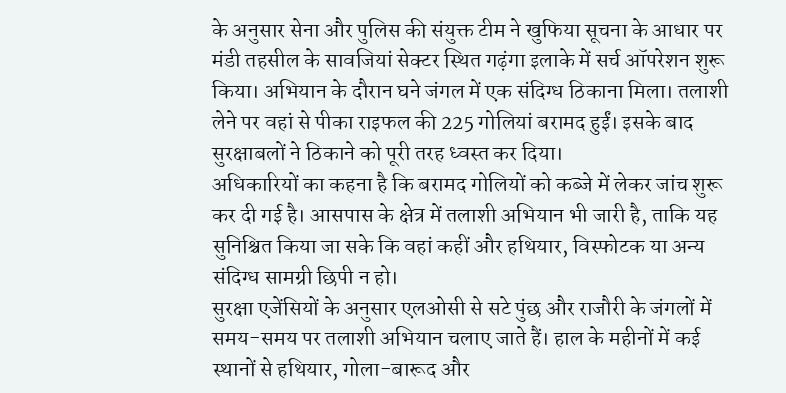के अनुसार सेना और पुलिस की संयुक्त टीम ने खुफिया सूचना के आधार पर मंडी तहसील के सावजियां सेक्टर स्थित गढ़ंगा इलाके में सर्च ऑपरेशन शुरू किया। अभियान के दौरान घने जंगल में एक संदिग्ध ठिकाना मिला। तलाशी लेने पर वहां से पीका राइफल की 225 गोलियां बरामद हुईं। इसके बाद सुरक्षाबलों ने ठिकाने को पूरी तरह ध्वस्त कर दिया।
अधिकारियों का कहना है कि बरामद गोलियों को कब्जे में लेकर जांच शुरू कर दी गई है। आसपास के क्षेत्र में तलाशी अभियान भी जारी है, ताकि यह सुनिश्चित किया जा सके कि वहां कहीं और हथियार, विस्फोटक या अन्य संदिग्ध सामग्री छिपी न हो।
सुरक्षा एजेंसियों के अनुसार एलओसी से सटे पुंछ और राजौरी के जंगलों में समय-समय पर तलाशी अभियान चलाए जाते हैं। हाल के महीनों में कई स्थानों से हथियार, गोला-बारूद और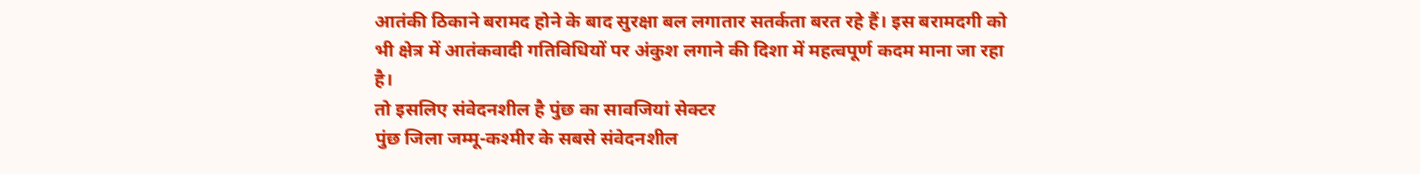आतंकी ठिकाने बरामद होने के बाद सुरक्षा बल लगातार सतर्कता बरत रहे हैं। इस बरामदगी को भी क्षेत्र में आतंकवादी गतिविधियों पर अंकुश लगाने की दिशा में महत्वपूर्ण कदम माना जा रहा है।
तो इसलिए संवेदनशील है पुंछ का सावजियां सेक्टर
पुंछ जिला जम्मू-कश्मीर के सबसे संवेदनशील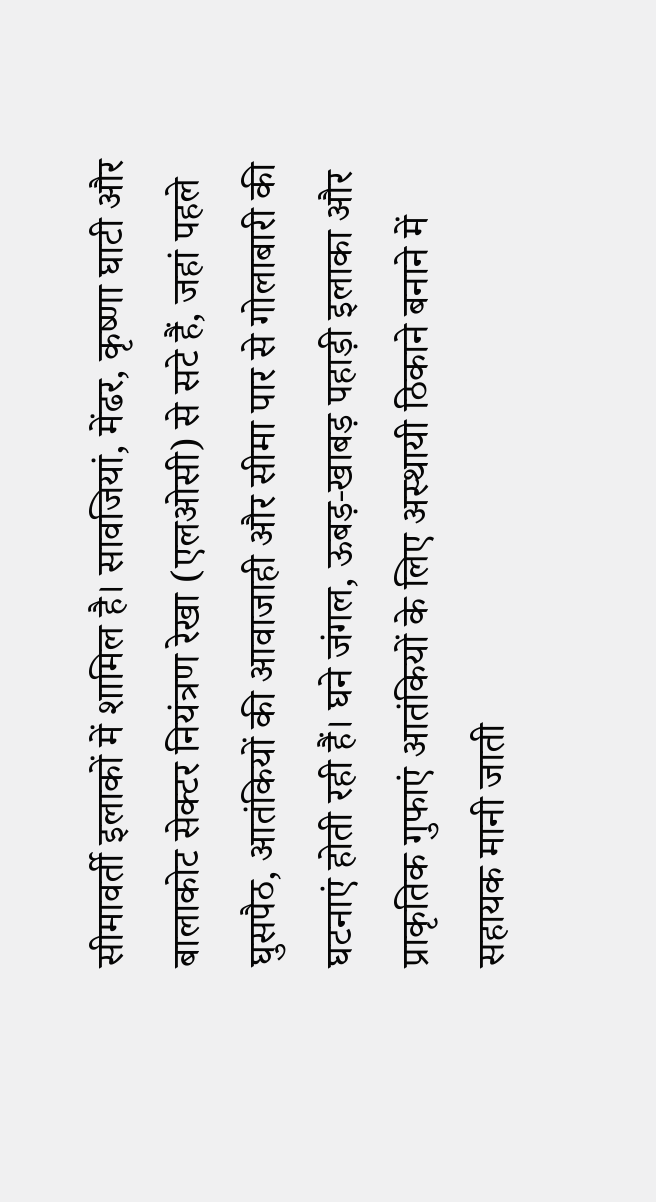सीमावर्ती इलाकों में शामिल है। सावजियां, मेंढर, कृष्णा घाटी और बालाकोट सेक्टर नियंत्रण रेखा (एलओसी) से सटे हैं, जहां पहले घुसपैठ, आतंकियों की आवाजाही और सीमा पार से गोलाबारी की घटनाएं होती रही हैं। घने जंगल, ऊबड़-खाबड़ पहाड़ी इलाका और प्राकृतिक गुफाएं आतंकियों के लिए अस्थायी ठिकाने बनाने में सहायक मानी जाती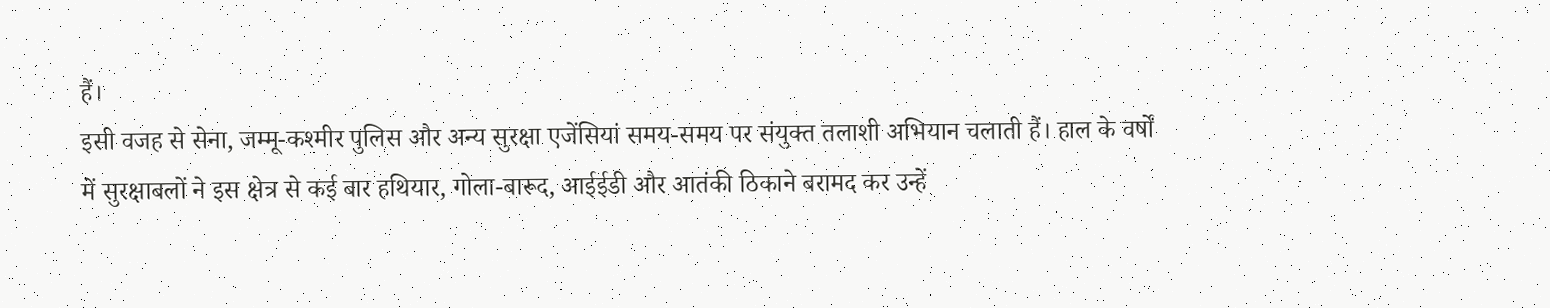हैं।
इसी वजह से सेना, जम्मू-कश्मीर पुलिस और अन्य सुरक्षा एजेंसियां समय-समय पर संयुक्त तलाशी अभियान चलाती हैं। हाल के वर्षों में सुरक्षाबलों ने इस क्षेत्र से कई बार हथियार, गोला-बारूद, आईईडी और आतंकी ठिकाने बरामद कर उन्हें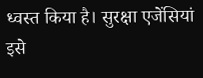ध्वस्त किया है। सुरक्षा एजेंसियां इसे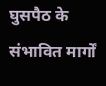घुसपैठ के संभावित मार्गों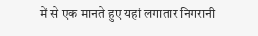में से एक मानते हुए यहां लगातार निगरानी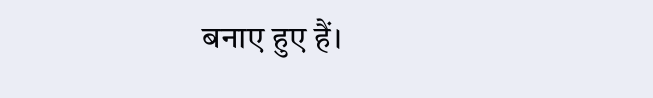बनाए हुए हैं।